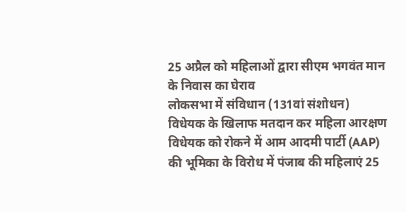25 अप्रैल को महिलाओं द्वारा सीएम भगवंत मान के निवास का घेराव
लोकसभा में संविधान (131वां संशोधन) विधेयक के खिलाफ मतदान कर महिला आरक्षण विधेयक को रोकने में आम आदमी पार्टी (AAP) की भूमिका के विरोध में पंजाब की महिलाएं 25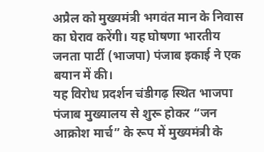अप्रैल को मुख्यमंत्री भगवंत मान के निवास का घेराव करेंगी। यह घोषणा भारतीय जनता पार्टी (भाजपा) पंजाब इकाई ने एक बयान में की।
यह विरोध प्रदर्शन चंडीगढ़ स्थित भाजपा पंजाब मुख्यालय से शुरू होकर “जन आक्रोश मार्च” के रूप में मुख्यमंत्री के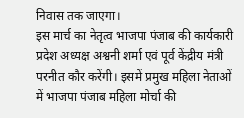निवास तक जाएगा।
इस मार्च का नेतृत्व भाजपा पंजाब की कार्यकारी प्रदेश अध्यक्ष अश्वनी शर्मा एवं पूर्व केंद्रीय मंत्री परनीत कौर करेंगी। इसमें प्रमुख महिला नेताओं में भाजपा पंजाब महिला मोर्चा की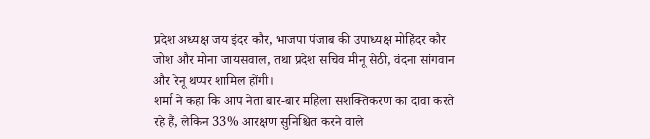प्रदेश अध्यक्ष जय इंदर कौर, भाजपा पंजाब की उपाध्यक्ष मोहिंदर कौर जोश और मोना जायसवाल, तथा प्रदेश सचिव मीनू सेठी, वंदना सांगवान और रेनू थप्पर शामिल होंगी।
शर्मा ने कहा कि आप नेता बार-बार महिला सशक्तिकरण का दावा करते रहे हैं, लेकिन 33% आरक्षण सुनिश्चित करने वाले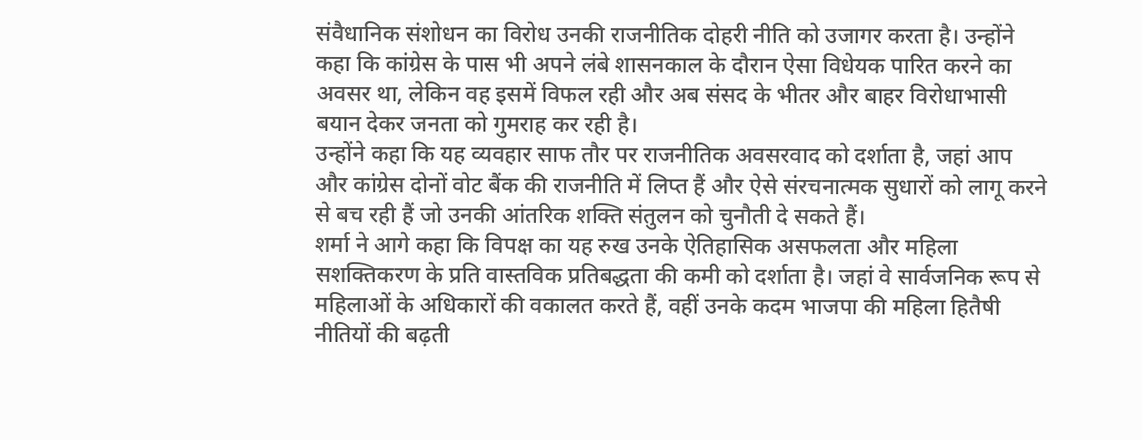संवैधानिक संशोधन का विरोध उनकी राजनीतिक दोहरी नीति को उजागर करता है। उन्होंने कहा कि कांग्रेस के पास भी अपने लंबे शासनकाल के दौरान ऐसा विधेयक पारित करने का अवसर था, लेकिन वह इसमें विफल रही और अब संसद के भीतर और बाहर विरोधाभासी बयान देकर जनता को गुमराह कर रही है।
उन्होंने कहा कि यह व्यवहार साफ तौर पर राजनीतिक अवसरवाद को दर्शाता है, जहां आप और कांग्रेस दोनों वोट बैंक की राजनीति में लिप्त हैं और ऐसे संरचनात्मक सुधारों को लागू करने से बच रही हैं जो उनकी आंतरिक शक्ति संतुलन को चुनौती दे सकते हैं।
शर्मा ने आगे कहा कि विपक्ष का यह रुख उनके ऐतिहासिक असफलता और महिला सशक्तिकरण के प्रति वास्तविक प्रतिबद्धता की कमी को दर्शाता है। जहां वे सार्वजनिक रूप से महिलाओं के अधिकारों की वकालत करते हैं, वहीं उनके कदम भाजपा की महिला हितैषी नीतियों की बढ़ती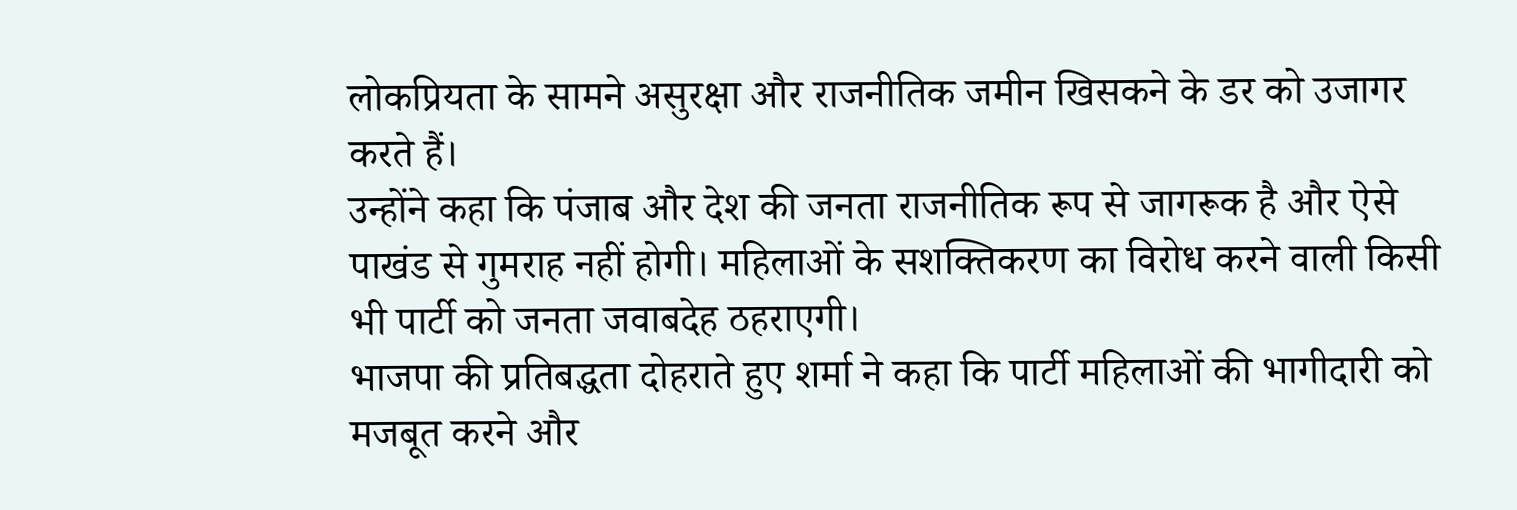लोकप्रियता के सामने असुरक्षा और राजनीतिक जमीन खिसकने के डर को उजागर करते हैं।
उन्होंने कहा कि पंजाब और देश की जनता राजनीतिक रूप से जागरूक है और ऐसे पाखंड से गुमराह नहीं होगी। महिलाओं के सशक्तिकरण का विरोध करने वाली किसी भी पार्टी को जनता जवाबदेह ठहराएगी।
भाजपा की प्रतिबद्धता दोहराते हुए शर्मा ने कहा कि पार्टी महिलाओं की भागीदारी को मजबूत करने और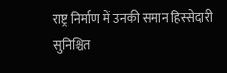राष्ट्र निर्माण में उनकी समान हिस्सेदारी सुनिश्चित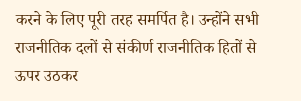करने के लिए पूरी तरह समर्पित है। उन्होंने सभी राजनीतिक दलों से संकीर्ण राजनीतिक हितों से ऊपर उठकर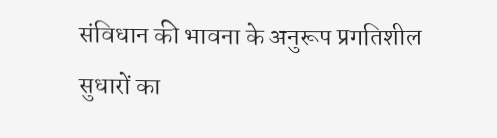संविधान की भावना के अनुरूप प्रगतिशील सुधारों का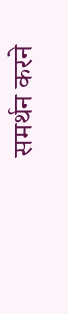समर्थन करने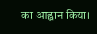का आह्वान किया।